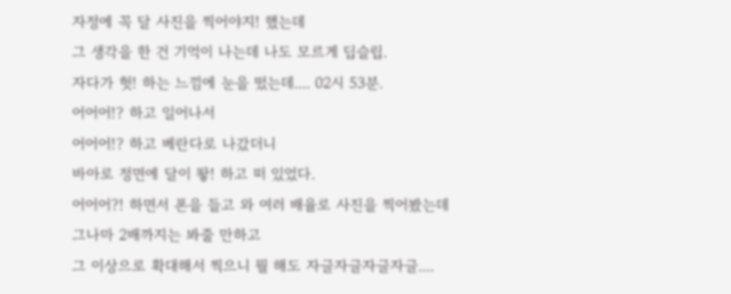자정에 꼭 달 사진을 찍어야지! 했는데
그 생각을 한 건 기억이 나는데 나도 모르게 딥슬립.
자다가 헛! 하는 느낌에 눈을 떴는데.... 02시 53분.
어어어!? 하고 일어나서
어어어!? 하고 베란다로 나갔더니
바아로 정면에 달이 뙇! 하고 떠 있었다.
어어어?! 하면서 폰을 들고 와 여러 배율로 사진을 찍어봤는데
그나마 2배까지는 봐줄 만하고
그 이상으로 확대해서 찍으니 뭘 해도 자글자글자글자글....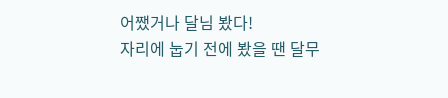어쨌거나 달님 봤다!
자리에 눕기 전에 봤을 땐 달무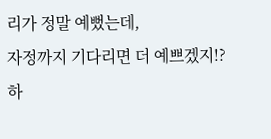리가 정말 예뻤는데,
자정까지 기다리면 더 예쁘겠지!? 하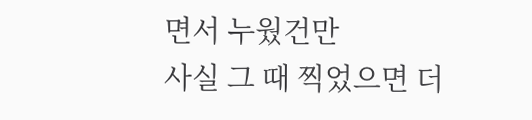면서 누웠건만
사실 그 때 찍었으면 더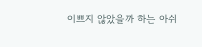이쁘지 않았을까 하는 아쉬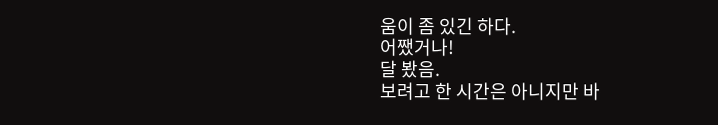움이 좀 있긴 하다.
어쨌거나!
달 봤음.
보려고 한 시간은 아니지만 바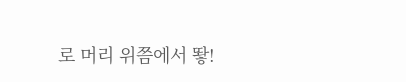로 머리 위쯤에서 뙇!